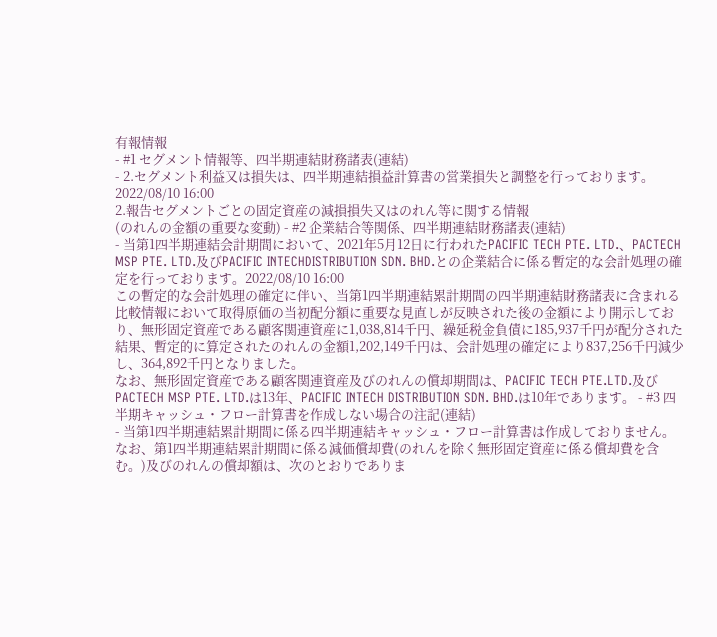有報情報
- #1 セグメント情報等、四半期連結財務諸表(連結)
- 2.セグメント利益又は損失は、四半期連結損益計算書の営業損失と調整を行っております。2022/08/10 16:00
2.報告セグメントごとの固定資産の減損損失又はのれん等に関する情報
(のれんの金額の重要な変動) - #2 企業結合等関係、四半期連結財務諸表(連結)
- 当第1四半期連結会計期間において、2021年5月12日に行われたPACIFIC TECH PTE. LTD.、PACTECH MSP PTE. LTD.及びPACIFIC INTECHDISTRIBUTION SDN. BHD.との企業結合に係る暫定的な会計処理の確定を行っております。2022/08/10 16:00
この暫定的な会計処理の確定に伴い、当第1四半期連結累計期間の四半期連結財務諸表に含まれる比較情報において取得原価の当初配分額に重要な見直しが反映された後の金額により開示しており、無形固定資産である顧客関連資産に1,038,814千円、繰延税金負債に185,937千円が配分された結果、暫定的に算定されたのれんの金額1,202,149千円は、会計処理の確定により837,256千円減少し、364,892千円となりました。
なお、無形固定資産である顧客関連資産及びのれんの償却期間は、PACIFIC TECH PTE.LTD.及びPACTECH MSP PTE. LTD.は13年、PACIFIC INTECH DISTRIBUTION SDN. BHD.は10年であります。 - #3 四半期キャッシュ・フロー計算書を作成しない場合の注記(連結)
- 当第1四半期連結累計期間に係る四半期連結キャッシュ・フロー計算書は作成しておりません。なお、第1四半期連結累計期間に係る減価償却費(のれんを除く無形固定資産に係る償却費を含む。)及びのれんの償却額は、次のとおりでありま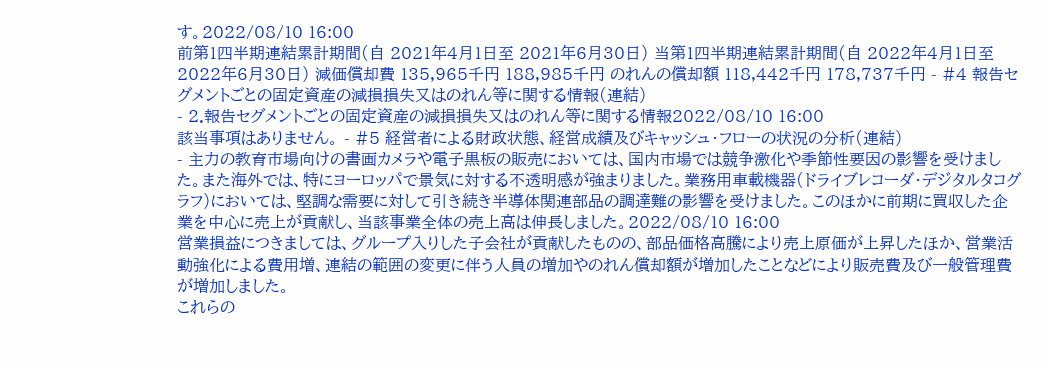す。2022/08/10 16:00
前第1四半期連結累計期間(自 2021年4月1日至 2021年6月30日) 当第1四半期連結累計期間(自 2022年4月1日至 2022年6月30日) 減価償却費 135,965千円 188,985千円 のれんの償却額 118,442千円 178,737千円 - #4 報告セグメントごとの固定資産の減損損失又はのれん等に関する情報(連結)
- 2.報告セグメントごとの固定資産の減損損失又はのれん等に関する情報2022/08/10 16:00
該当事項はありません。 - #5 経営者による財政状態、経営成績及びキャッシュ・フローの状況の分析(連結)
- 主力の教育市場向けの書画カメラや電子黒板の販売においては、国内市場では競争激化や季節性要因の影響を受けました。また海外では、特にヨーロッパで景気に対する不透明感が強まりました。業務用車載機器(ドライブレコーダ・デジタルタコグラフ)においては、堅調な需要に対して引き続き半導体関連部品の調達難の影響を受けました。このほかに前期に買収した企業を中心に売上が貢献し、当該事業全体の売上高は伸長しました。2022/08/10 16:00
営業損益につきましては、グループ入りした子会社が貢献したものの、部品価格高騰により売上原価が上昇したほか、営業活動強化による費用増、連結の範囲の変更に伴う人員の増加やのれん償却額が増加したことなどにより販売費及び一般管理費が増加しました。
これらの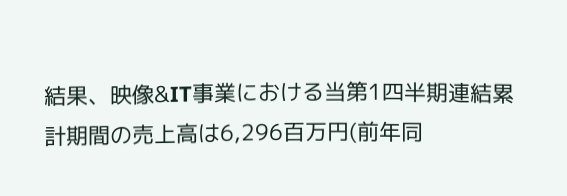結果、映像&IT事業における当第1四半期連結累計期間の売上高は6,296百万円(前年同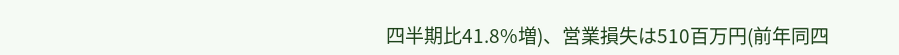四半期比41.8%増)、営業損失は510百万円(前年同四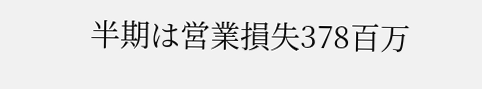半期は営業損失378百万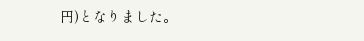円)となりました。